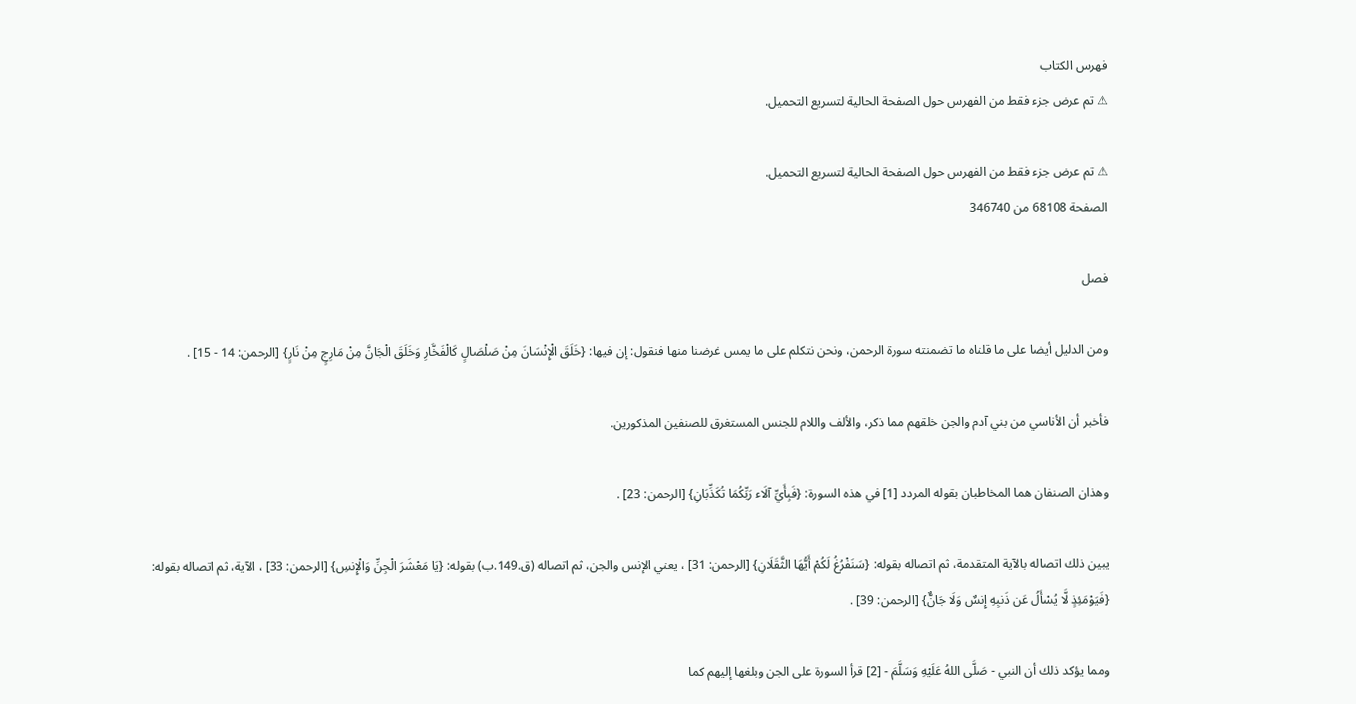فهرس الكتاب
⚠ تم عرض جزء فقط من الفهرس حول الصفحة الحالية لتسريع التحميل.

⚠ تم عرض جزء فقط من الفهرس حول الصفحة الحالية لتسريع التحميل.
الصفحة 68108 من 346740

فصل

ومن الدليل أيضا على ما قلناه ما تضمنته سورة الرحمن، ونحن نتكلم على ما يمس غرضنا منها فنقول: إن فيها: {خَلَقَ الْإِنْسَانَ مِنْ صَلْصَالٍ كَالْفَخَّارِ وَخَلَقَ الْجَانَّ مِنْ مَارِجٍ مِنْ نَارٍ} [الرحمن: 14 - 15] .

فأخبر أن الأناسي من بني آدم والجن خلقهم مما ذكر، والألف واللام للجنس المستغرق للصنفين المذكورين.

وهذان الصنفان هما المخاطبان بقوله المردد [1] في هذه السورة: {فَبِأَيِّ آلَاء رَبِّكُمَا تُكَذِّبَانِ} [الرحمن: 23] .

يبين ذلك اتصاله بالآية المتقدمة، ثم اتصاله بقوله: {سَنَفْرُغُ لَكُمْ أَيُّهَا الثَّقَلَانِ} [الرحمن: 31] ، يعني الإنس والجن، ثم اتصاله (ق.149.ب) بقوله: {يَا مَعْشَرَ الْجِنِّ وَالْإِنسِ} [الرحمن: 33] ، الآية، ثم اتصاله بقوله: {فَيَوْمَئِذٍ لَّا يُسْأَلُ عَن ذَنبِهِ إِنسٌ وَلَا جَانٌّ} [الرحمن: 39] .

ومما يؤكد ذلك أن النبي - صَلَّى اللهُ عَلَيْهِ وَسَلَّمَ - [2] قرأ السورة على الجن وبلغها إليهم كما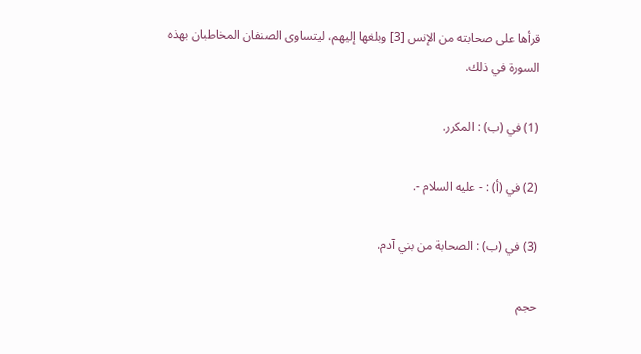قرأها على صحابته من الإنس [3] وبلغها إليهم، ليتساوى الصنفان المخاطبان بهذه السورة في ذلك.

(1) في (ب) : المكرر.

(2) في (أ) : - عليه السلام -.

(3) في (ب) : الصحابة من بني آدم.

حجم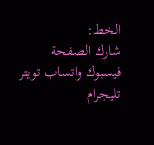الخط:
شارك الصفحة
فيسبوك واتساب تويتر تليجرام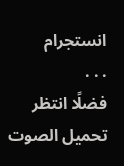انستجرام
. . .
فضلًا انتظر تحميل الصوت